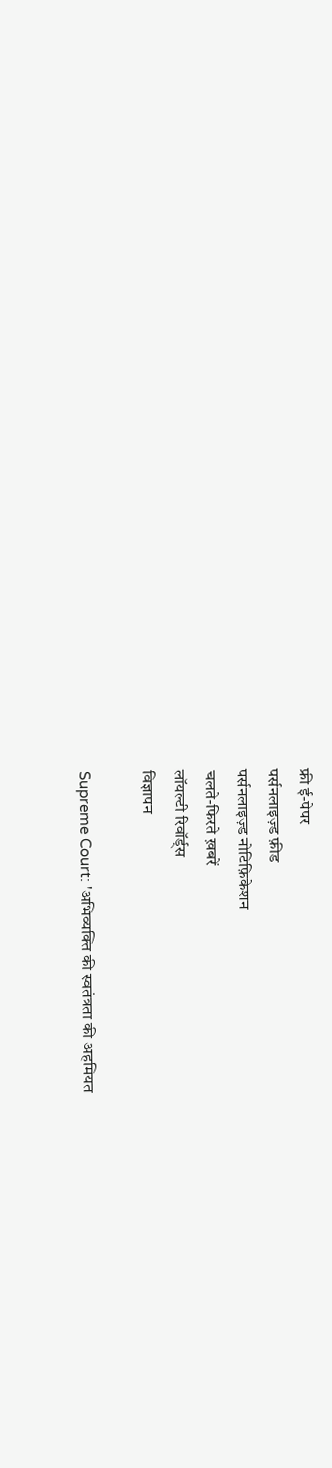फ्री ई-पेपर
पर्सनलाइज़्ड फ़ीड
पर्सनलाइज़्ड नोटिफ़िकेशन
चलते-फिरते ख़बरें
लॉयल्टी रिवॉर्ड्स
विज्ञापन

Supreme Court: 'अभिव्यक्ति की स्वतंत्रता की अहमियत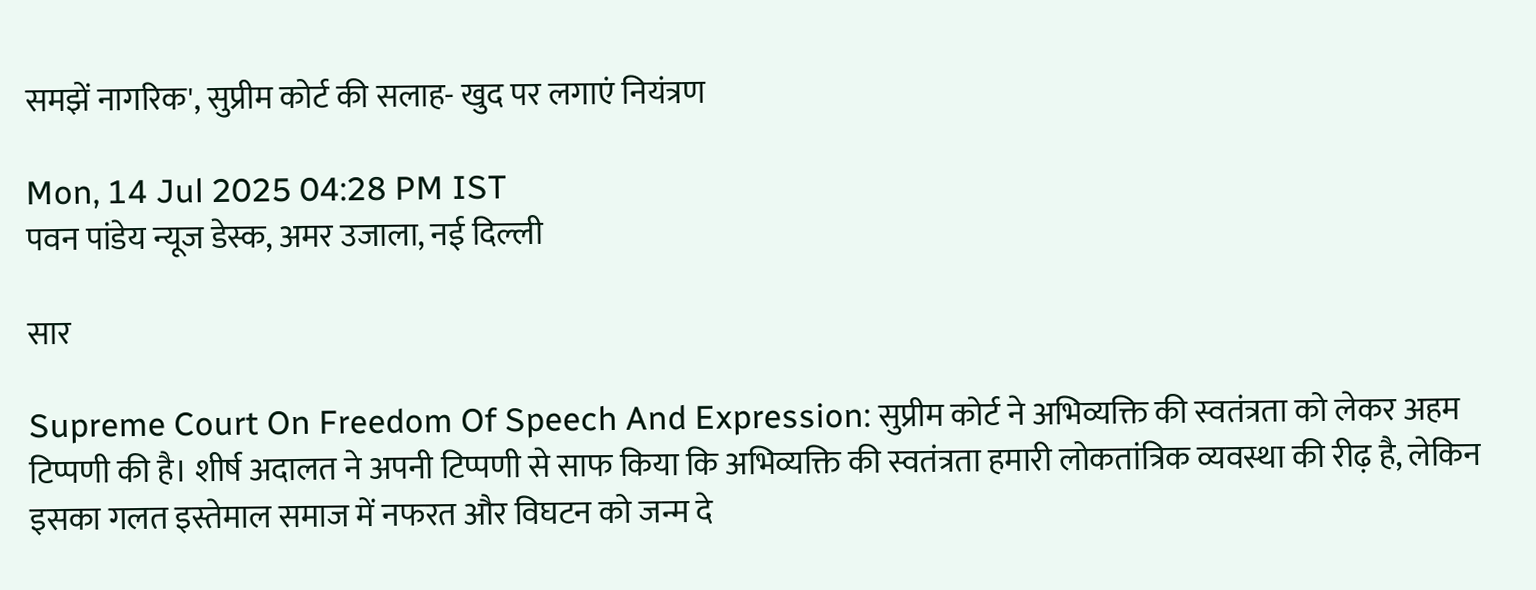समझें नागरिक', सुप्रीम कोर्ट की सलाह- खुद पर लगाएं नियंत्रण

Mon, 14 Jul 2025 04:28 PM IST
पवन पांडेय न्यूज डेस्क, अमर उजाला, नई दिल्ली

सार

Supreme Court On Freedom Of Speech And Expression: सुप्रीम कोर्ट ने अभिव्यक्ति की स्वतंत्रता को लेकर अहम टिप्पणी की है। शीर्ष अदालत ने अपनी टिप्पणी से साफ किया कि अभिव्यक्ति की स्वतंत्रता हमारी लोकतांत्रिक व्यवस्था की रीढ़ है, लेकिन इसका गलत इस्तेमाल समाज में नफरत और विघटन को जन्म दे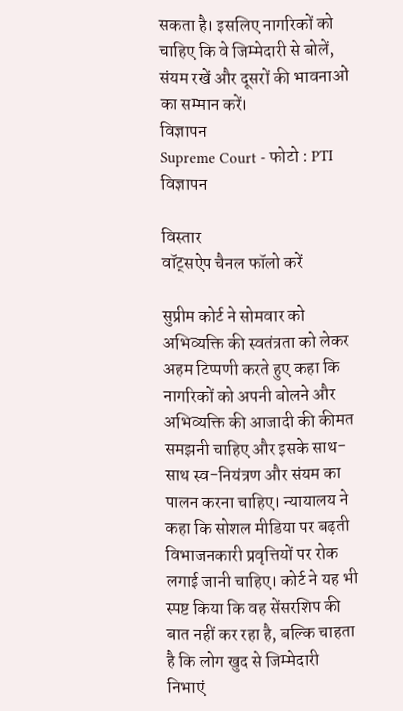सकता है। इसलिए नागरिकों को चाहिए कि वे जिम्मेदारी से बोलें, संयम रखें और दूसरों की भावनाओं का सम्मान करें।
विज्ञापन
Supreme Court - फोटो : PTI
विज्ञापन

विस्तार
वॉट्सऐप चैनल फॉलो करें

सुप्रीम कोर्ट ने सोमवार को अभिव्यक्ति की स्वतंत्रता को लेकर अहम टिप्पणी करते हुए कहा कि नागरिकों को अपनी बोलने और अभिव्यक्ति की आजादी की कीमत समझनी चाहिए और इसके साथ-साथ स्व-नियंत्रण और संयम का पालन करना चाहिए। न्यायालय ने कहा कि सोशल मीडिया पर बढ़ती विभाजनकारी प्रवृत्तियों पर रोक लगाई जानी चाहिए। कोर्ट ने यह भी स्पष्ट किया कि वह सेंसरशिप की बात नहीं कर रहा है, बल्कि चाहता है कि लोग खुद से जिम्मेदारी निभाएं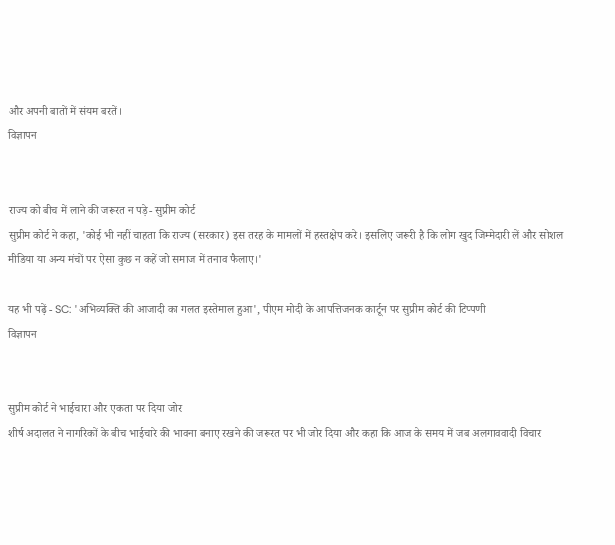और अपनी बातों में संयम बरतें।
विज्ञापन


राज्य को बीच में लाने की जरूरत न पड़े- सुप्रीम कोर्ट
सुप्रीम कोर्ट ने कहा, 'कोई भी नहीं चाहता कि राज्य (सरकार) इस तरह के मामलों में हस्तक्षेप करे। इसलिए जरूरी है कि लोग खुद जिम्मेदारी लें और सोशल मीडिया या अन्य मंचों पर ऐसा कुछ न कहें जो समाज में तनाव फैलाए।'

यह भी पढ़ें - SC: 'अभिव्यक्ति की आजादी का गलत इस्तेमाल हुआ', पीएम मोदी के आपत्तिजनक कार्टून पर सुप्रीम कोर्ट की टिप्पणी
विज्ञापन


सुप्रीम कोर्ट ने भाईचारा और एकता पर दिया जोर
शीर्ष अदालत ने नागरिकों के बीच भाईचारे की भावना बनाए रखने की जरूरत पर भी जोर दिया और कहा कि आज के समय में जब अलगाववादी विचार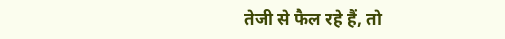तेजी से फैल रहे हैं, तो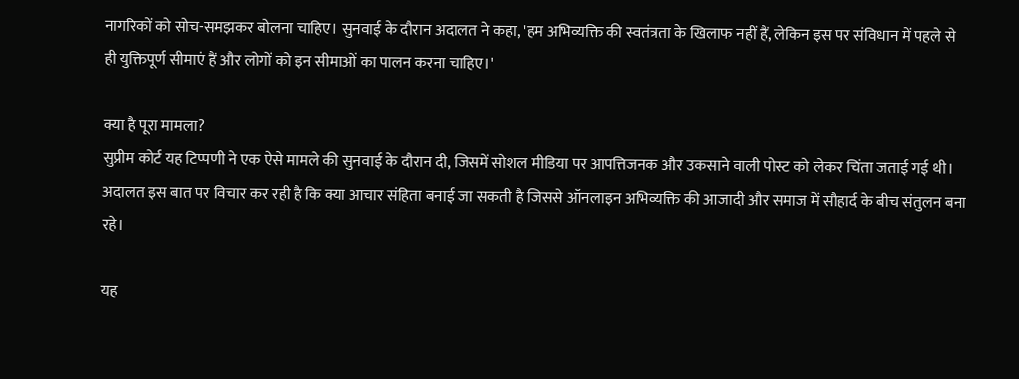नागरिकों को सोच-समझकर बोलना चाहिए। सुनवाई के दौरान अदालत ने कहा, 'हम अभिव्यक्ति की स्वतंत्रता के खिलाफ नहीं हैं, लेकिन इस पर संविधान में पहले से ही युक्तिपूर्ण सीमाएं हैं और लोगों को इन सीमाओं का पालन करना चाहिए।'

क्या है पूरा मामला?
सुप्रीम कोर्ट यह टिप्पणी ने एक ऐसे मामले की सुनवाई के दौरान दी, जिसमें सोशल मीडिया पर आपत्तिजनक और उकसाने वाली पोस्ट को लेकर चिंता जताई गई थी। अदालत इस बात पर विचार कर रही है कि क्या आचार संहिता बनाई जा सकती है जिससे ऑनलाइन अभिव्यक्ति की आजादी और समाज में सौहार्द के बीच संतुलन बना रहे।

यह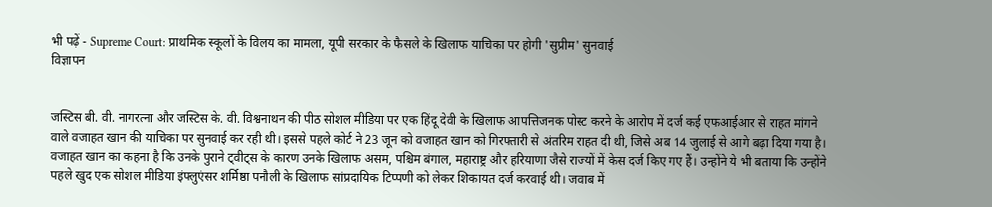भी पढ़ें - Supreme Court: प्राथमिक स्कूलों के विलय का मामला, यूपी सरकार के फैसले के खिलाफ याचिका पर होगी 'सुप्रीम' सुनवाई
विज्ञापन


जस्टिस बी. वी. नागरत्ना और जस्टिस के. वी. विश्वनाथन की पीठ सोशल मीडिया पर एक हिंदू देवी के खिलाफ आपत्तिजनक पोस्ट करने के आरोप में दर्ज कई एफआईआर से राहत मांगने वाले वजाहत खान की याचिका पर सुनवाई कर रही थी। इससे पहले कोर्ट ने 23 जून को वजाहत खान को गिरफ्तारी से अंतरिम राहत दी थी, जिसे अब 14 जुलाई से आगे बढ़ा दिया गया है। वजाहत खान का कहना है कि उनके पुराने ट्वीट्स के कारण उनके खिलाफ असम, पश्चिम बंगाल, महाराष्ट्र और हरियाणा जैसे राज्यों में केस दर्ज किए गए हैं। उन्होंने ये भी बताया कि उन्होंने पहले खुद एक सोशल मीडिया इंफ्लुएंसर शर्मिष्ठा पनौली के खिलाफ सांप्रदायिक टिप्पणी को लेकर शिकायत दर्ज करवाई थी। जवाब में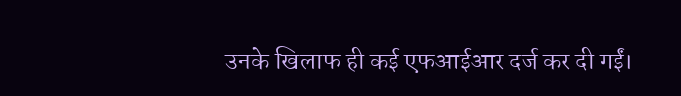उनके खिलाफ ही कई एफआईआर दर्ज कर दी गईं।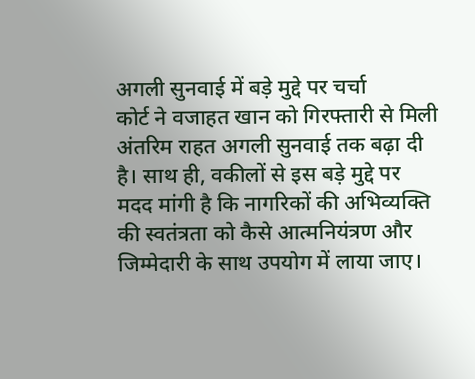अगली सुनवाई में बड़े मुद्दे पर चर्चा
कोर्ट ने वजाहत खान को गिरफ्तारी से मिली अंतरिम राहत अगली सुनवाई तक बढ़ा दी है। साथ ही, वकीलों से इस बड़े मुद्दे पर मदद मांगी है कि नागरिकों की अभिव्यक्ति की स्वतंत्रता को कैसे आत्मनियंत्रण और जिम्मेदारी के साथ उपयोग में लाया जाए।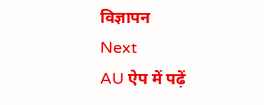विज्ञापन
Next
AU ऐप में पढ़ें